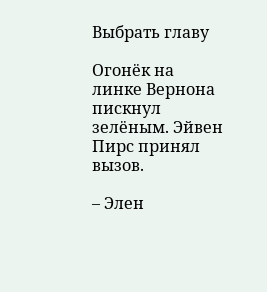Выбрать главу

Огонёк на линке Вернона пискнул зелёным. Эйвен Пирс принял вызов.

– Элен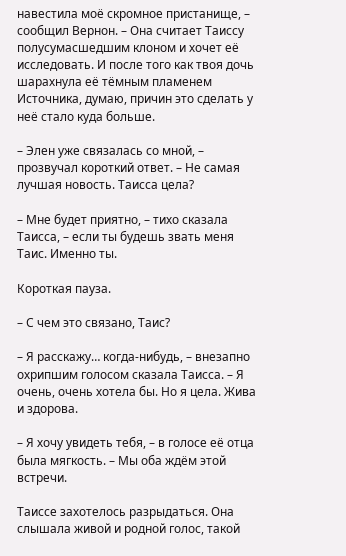навестила моё скромное пристанище, – сообщил Вернон. – Она считает Таиссу полусумасшедшим клоном и хочет её исследовать. И после того как твоя дочь шарахнула её тёмным пламенем Источника, думаю, причин это сделать у неё стало куда больше.

– Элен уже связалась со мной, – прозвучал короткий ответ. – Не самая лучшая новость. Таисса цела?

– Мне будет приятно, – тихо сказала Таисса, – если ты будешь звать меня Таис. Именно ты.

Короткая пауза.

– С чем это связано, Таис?

– Я расскажу… когда-нибудь, – внезапно охрипшим голосом сказала Таисса. – Я очень, очень хотела бы. Но я цела. Жива и здорова.

– Я хочу увидеть тебя, – в голосе её отца была мягкость. – Мы оба ждём этой встречи.

Таиссе захотелось разрыдаться. Она слышала живой и родной голос, такой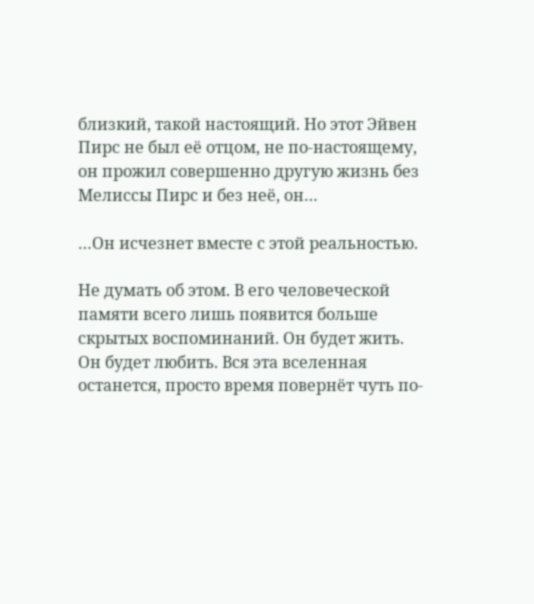близкий, такой настоящий. Но этот Эйвен Пирс не был её отцом, не по-настоящему, он прожил совершенно другую жизнь без Мелиссы Пирс и без неё, он…

…Он исчезнет вместе с этой реальностью.

Не думать об этом. В его человеческой памяти всего лишь появится больше скрытых воспоминаний. Он будет жить. Он будет любить. Вся эта вселенная останется, просто время повернёт чуть по-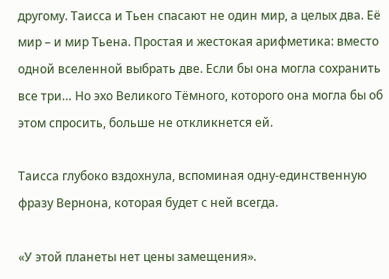другому. Таисса и Тьен спасают не один мир, а целых два. Её мир – и мир Тьена. Простая и жестокая арифметика: вместо одной вселенной выбрать две. Если бы она могла сохранить все три… Но эхо Великого Тёмного, которого она могла бы об этом спросить, больше не откликнется ей.

Таисса глубоко вздохнула, вспоминая одну-единственную фразу Вернона, которая будет с ней всегда.

«У этой планеты нет цены замещения».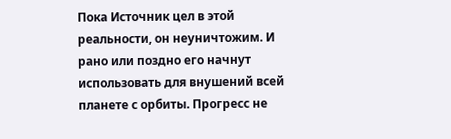Пока Источник цел в этой реальности, он неуничтожим. И рано или поздно его начнут использовать для внушений всей планете с орбиты. Прогресс не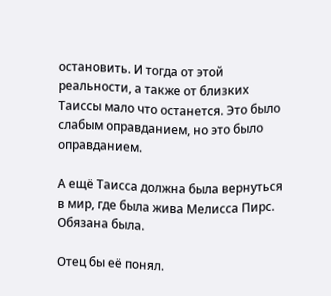остановить. И тогда от этой реальности, а также от близких Таиссы мало что останется. Это было слабым оправданием, но это было оправданием.

А ещё Таисса должна была вернуться в мир, где была жива Мелисса Пирс. Обязана была.

Отец бы её понял.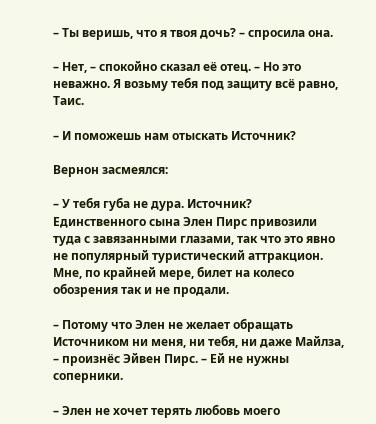– Ты веришь, что я твоя дочь? – спросила она.

– Нет, – спокойно сказал её отец. – Но это неважно. Я возьму тебя под защиту всё равно, Таис.

– И поможешь нам отыскать Источник?

Вернон засмеялся:

– У тебя губа не дура. Источник? Единственного сына Элен Пирс привозили туда с завязанными глазами, так что это явно не популярный туристический аттракцион. Мне, по крайней мере, билет на колесо обозрения так и не продали.

– Потому что Элен не желает обращать Источником ни меня, ни тебя, ни даже Майлза, – произнёс Эйвен Пирс. – Ей не нужны соперники.

– Элен не хочет терять любовь моего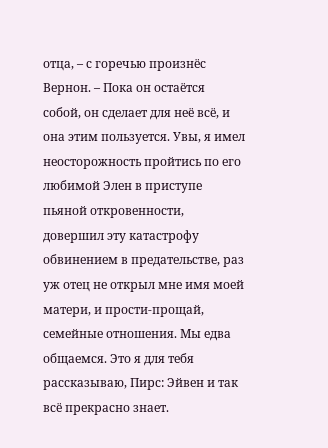отца, – с горечью произнёс Вернон. – Пока он остаётся собой, он сделает для неё всё, и она этим пользуется. Увы, я имел неосторожность пройтись по его любимой Элен в приступе пьяной откровенности, довершил эту катастрофу обвинением в предательстве, раз уж отец не открыл мне имя моей матери, и прости-прощай, семейные отношения. Мы едва общаемся. Это я для тебя рассказываю, Пирс: Эйвен и так всё прекрасно знает.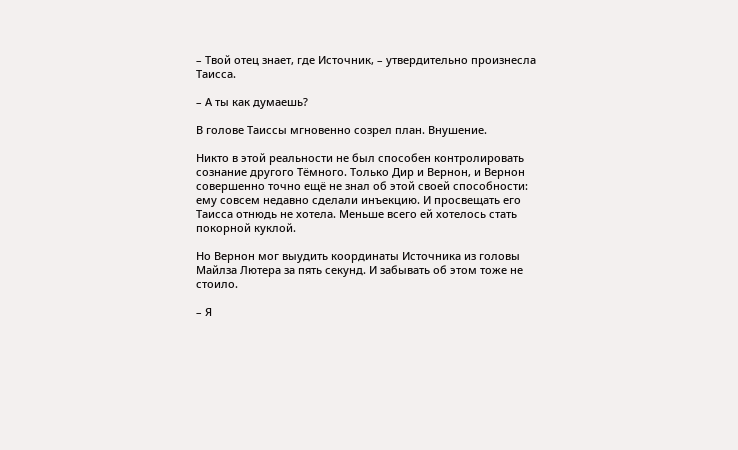– Твой отец знает, где Источник, – утвердительно произнесла Таисса.

– А ты как думаешь?

В голове Таиссы мгновенно созрел план. Внушение.

Никто в этой реальности не был способен контролировать сознание другого Тёмного. Только Дир и Вернон, и Вернон совершенно точно ещё не знал об этой своей способности: ему совсем недавно сделали инъекцию. И просвещать его Таисса отнюдь не хотела. Меньше всего ей хотелось стать покорной куклой.

Но Вернон мог выудить координаты Источника из головы Майлза Лютера за пять секунд. И забывать об этом тоже не стоило.

– Я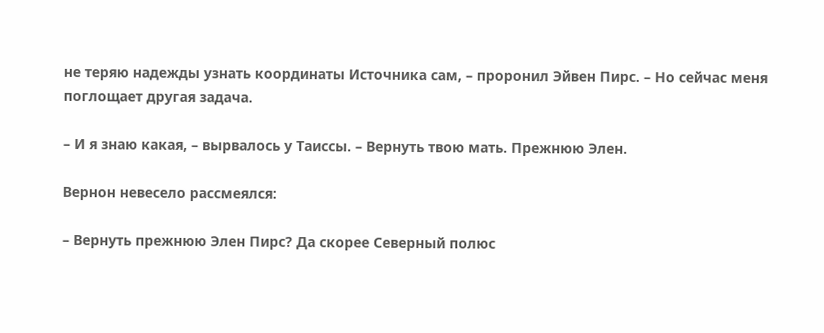не теряю надежды узнать координаты Источника сам, – проронил Эйвен Пирс. – Но сейчас меня поглощает другая задача.

– И я знаю какая, – вырвалось у Таиссы. – Вернуть твою мать. Прежнюю Элен.

Вернон невесело рассмеялся:

– Вернуть прежнюю Элен Пирс? Да скорее Северный полюс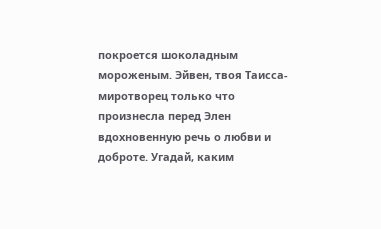покроется шоколадным мороженым. Эйвен, твоя Таисса-миротворец только что произнесла перед Элен вдохновенную речь о любви и доброте. Угадай, каким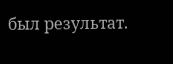был результат.